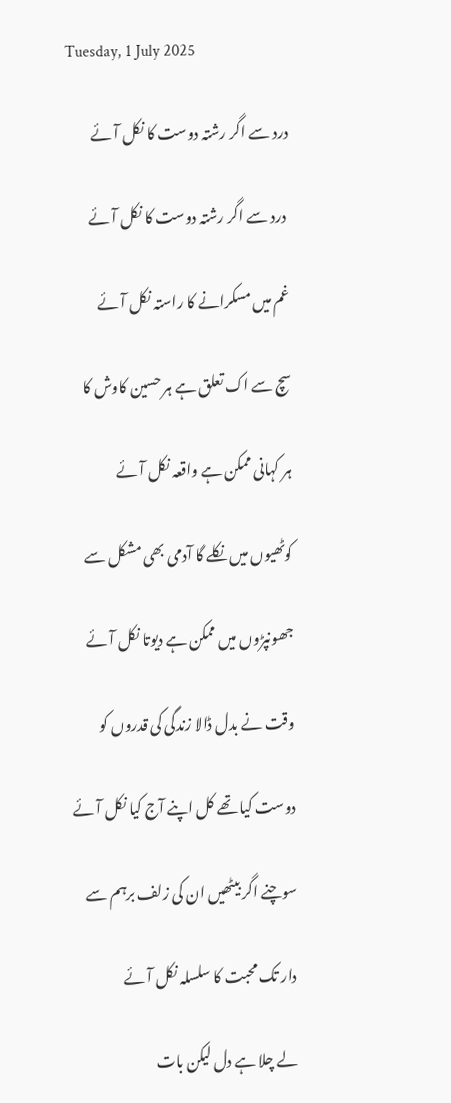Tuesday, 1 July 2025

درد سے اگر رشتہ دوست کا نکل آئے

 درد سے اگر رشتہ دوست کا نکل آئے

غم میں مسکرانے کا راستہ نکل آئے

سچ سے اک تعلق ہے ہر حسین کاوش کا

ہر کہانی ممکن ہے واقعہ نکل آئے

کوٹھیوں میں نکلے گا آدمی بھی مشکل سے

جھونپڑوں میں ممکن ہے دیوتا نکل آئے

وقت نے بدل ڈالا زندگی کی قدروں کو

دوست کیا تھے کل اپنے آج کیا نکل آئے

سوچنے اگر بیٹھیں ان کی زلف برہم سے

دار تک محبت کا سلسلہ نکل آئے

لے چلا ہے دل لیکن بات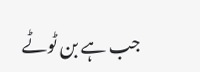جب ہے بن ٹوٹے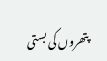پتھروں کی بستی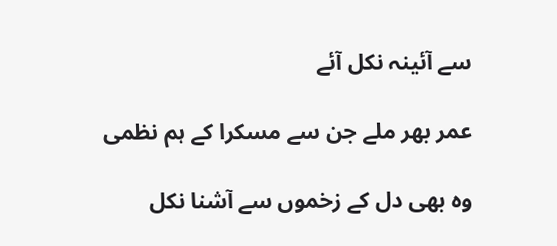سے آئینہ نکل آئے

عمر بھر ملے جن سے مسکرا کے ہم نظمی

وہ بھی دل کے زخموں سے آشنا نکل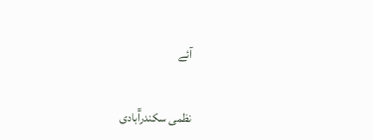آئے


نظمی سکندرآٓبادی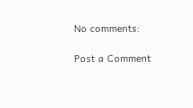No comments:

Post a Comment